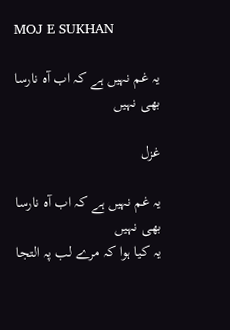MOJ E SUKHAN

یہ غم نہیں ہے کہ اب آہ نارسا بھی نہیں

غزل

یہ غم نہیں ہے کہ اب آہ نارسا بھی نہیں
یہ کیا ہوا کہ مرے لب پہ التجا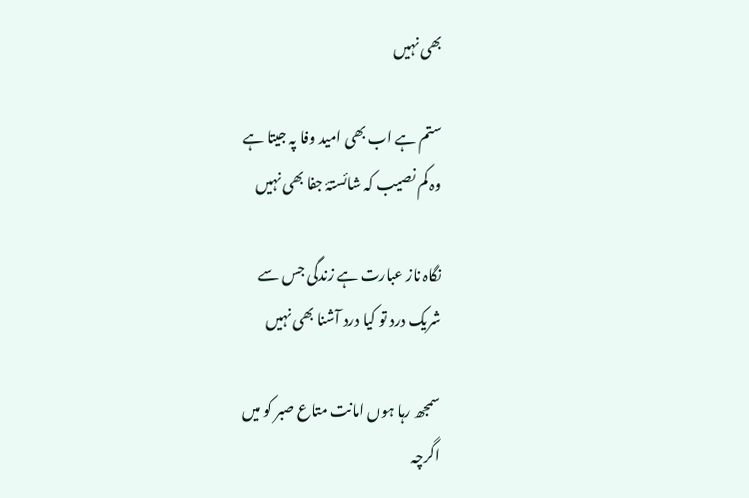بھی نہیں

ستم ہے اب بھی امید وفا پہ جیتا ہے
وہ کم نصیب کہ شائستۂ جفا بھی نہیں

نگاہ ناز عبارت ہے زندگی جس سے
شریک درد تو کیا درد آشنا بھی نہیں

سمجھ رہا ہوں امانت متاع صبر کو میں
اگرچہ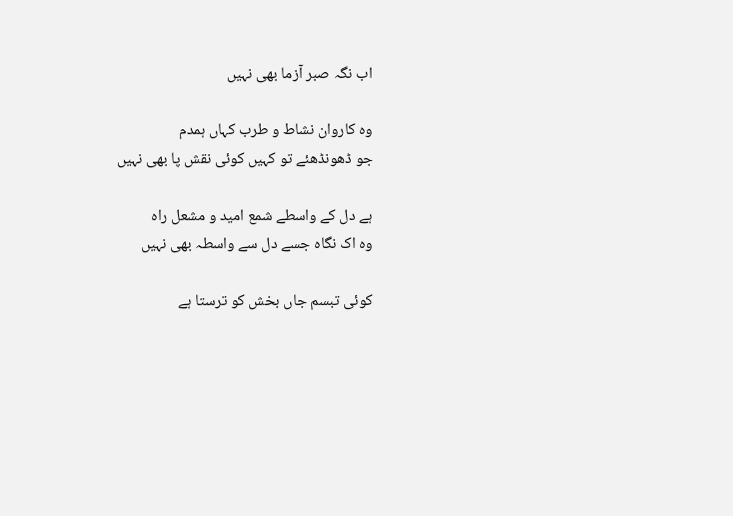اب نگہ صبر آزما بھی نہیں

وہ کاروان نشاط و طرب کہاں ہمدم
جو ڈھونڈھئے تو کہیں کوئی نقش پا بھی نہیں

ہے دل کے واسطے شمع امید و مشعل راہ
وہ اک نگاہ جسے دل سے واسطہ بھی نہیں

کوئی تبسم جاں بخش کو ترستا ہے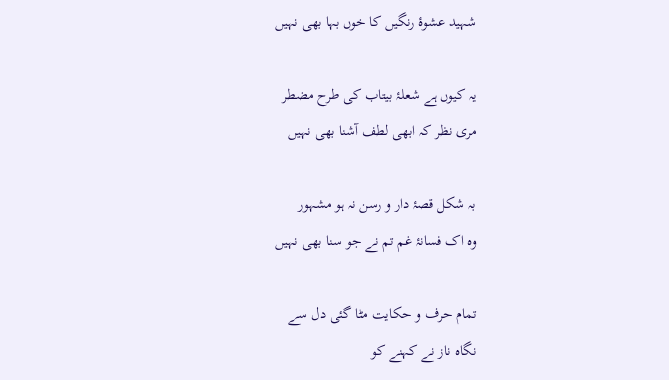شہید عشوۂ رنگیں کا خوں بہا بھی نہیں

یہ کیوں ہے شعلۂ بیتاب کی طرح مضطر
مری نظر کہ ابھی لطف آشنا بھی نہیں

بہ شکل قصۂ دار و رسن نہ ہو مشہور
وہ اک فسانۂ غم تم نے جو سنا بھی نہیں

تمام حرف و حکایت مٹا گئی دل سے
نگاہ ناز نے کہنے کو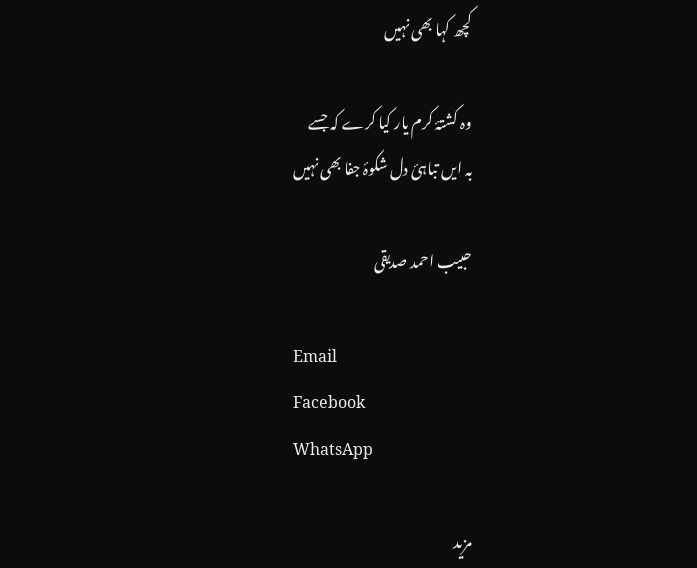کچھ کہا بھی نہیں

وہ کشتۂ کرم یار کیا کرے کہ جسے
بہ ایں تباہیٔ دل شکوۂ جفا بھی نہیں

حبیب احمد صدیقی

Email
Facebook
WhatsApp

مزید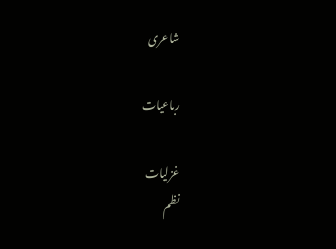شاعری

رباعیات

غزلیات
نظم